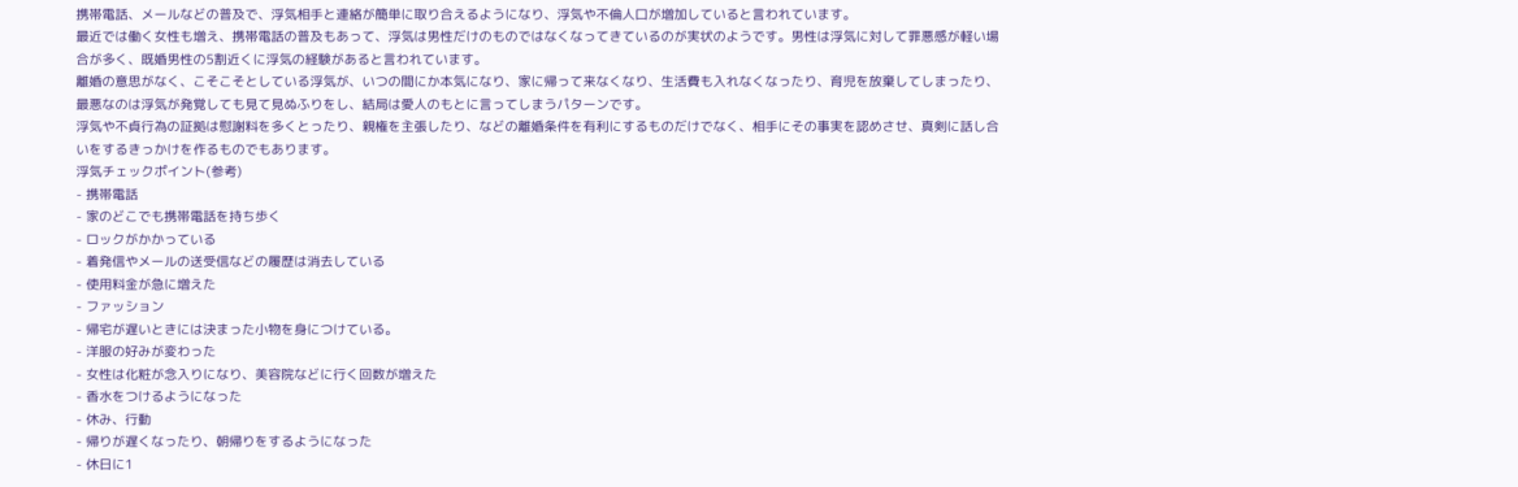携帯電話、メールなどの普及で、浮気相手と連絡が簡単に取り合えるようになり、浮気や不倫人口が増加していると言われています。
最近では働く女性も増え、携帯電話の普及もあって、浮気は男性だけのものではなくなってきているのが実状のようです。男性は浮気に対して罪悪感が軽い場合が多く、既婚男性の5割近くに浮気の経験があると言われています。
離婚の意思がなく、こそこそとしている浮気が、いつの間にか本気になり、家に帰って来なくなり、生活費も入れなくなったり、育児を放棄してしまったり、最悪なのは浮気が発覚しても見て見ぬふりをし、結局は愛人のもとに言ってしまうパターンです。
浮気や不貞行為の証拠は慰謝料を多くとったり、親権を主張したり、などの離婚条件を有利にするものだけでなく、相手にその事実を認めさせ、真剣に話し合いをするきっかけを作るものでもあります。
浮気チェックポイント(参考)
- 携帯電話
- 家のどこでも携帯電話を持ち歩く
- ロックがかかっている
- 着発信やメールの送受信などの履歴は消去している
- 使用料金が急に増えた
- ファッション
- 帰宅が遅いときには決まった小物を身につけている。
- 洋服の好みが変わった
- 女性は化粧が念入りになり、美容院などに行く回数が増えた
- 香水をつけるようになった
- 休み、行動
- 帰りが遅くなったり、朝帰りをするようになった
- 休日に1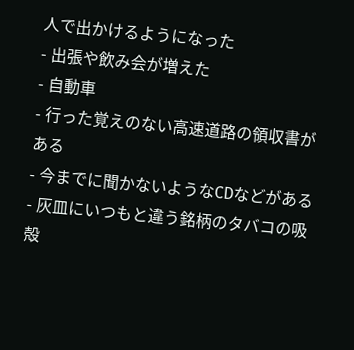人で出かけるようになった
- 出張や飲み会が増えた
- 自動車
- 行った覚えのない高速道路の領収書がある
- 今までに聞かないようなCDなどがある
- 灰皿にいつもと違う銘柄のタバコの吸殻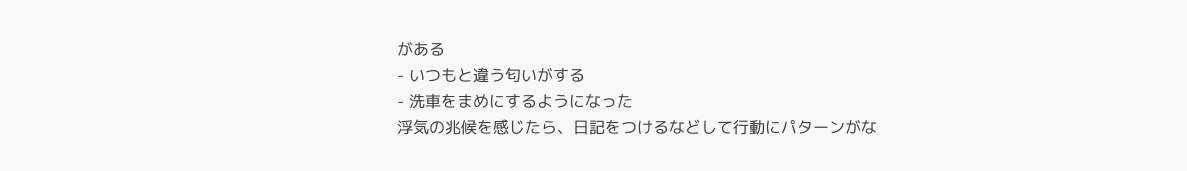がある
- いつもと違う匂いがする
- 洗車をまめにするようになった
浮気の兆候を感じたら、日記をつけるなどして行動にパターンがな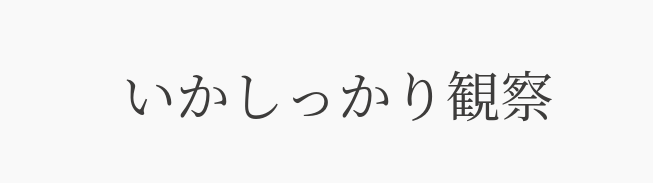いかしっかり観察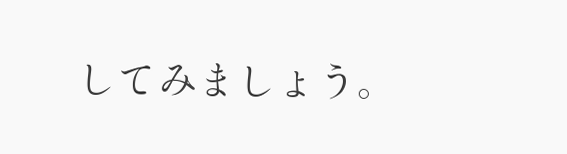してみましょう。